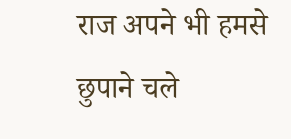राज अपने भी हमसे छुपाने चले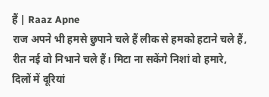हैं | Raaz Apne
राज अपने भी हमसे छुपाने चले हैं लीक से हमको हटाने चले हैं, रीत नई वो निभाने चले हैं। मिटा ना सकेंगे निशां वो हमारे, दिलों में दूरियां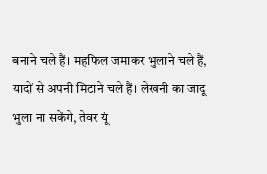बनाने चले हैं। महफिल जमाकर भुलाने चले हैं, यादों से अपनी मिटाने चले हैं। लेखनी का जादू भुला ना सकेंगे, तेवर यूं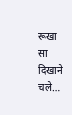रूखा सा दिखाने चले…